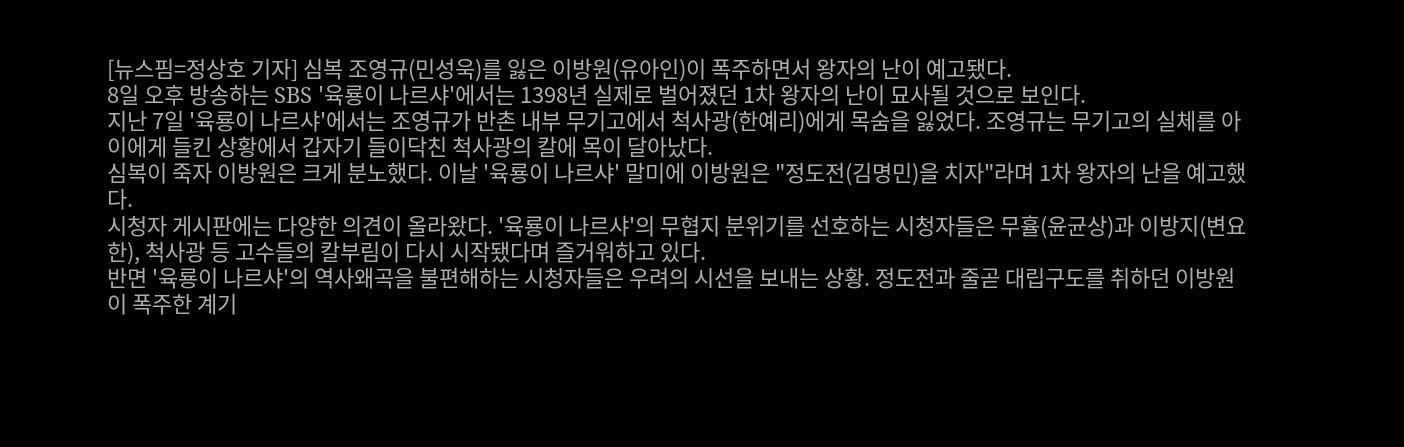[뉴스핌=정상호 기자] 심복 조영규(민성욱)를 잃은 이방원(유아인)이 폭주하면서 왕자의 난이 예고됐다.
8일 오후 방송하는 SBS '육룡이 나르샤'에서는 1398년 실제로 벌어졌던 1차 왕자의 난이 묘사될 것으로 보인다.
지난 7일 '육룡이 나르샤'에서는 조영규가 반촌 내부 무기고에서 척사광(한예리)에게 목숨을 잃었다. 조영규는 무기고의 실체를 아이에게 들킨 상황에서 갑자기 들이닥친 척사광의 칼에 목이 달아났다.
심복이 죽자 이방원은 크게 분노했다. 이날 '육룡이 나르샤' 말미에 이방원은 "정도전(김명민)을 치자"라며 1차 왕자의 난을 예고했다.
시청자 게시판에는 다양한 의견이 올라왔다. '육룡이 나르샤'의 무협지 분위기를 선호하는 시청자들은 무휼(윤균상)과 이방지(변요한), 척사광 등 고수들의 칼부림이 다시 시작됐다며 즐거워하고 있다.
반면 '육룡이 나르샤'의 역사왜곡을 불편해하는 시청자들은 우려의 시선을 보내는 상황. 정도전과 줄곧 대립구도를 취하던 이방원이 폭주한 계기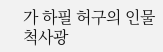가 하필 허구의 인물 척사광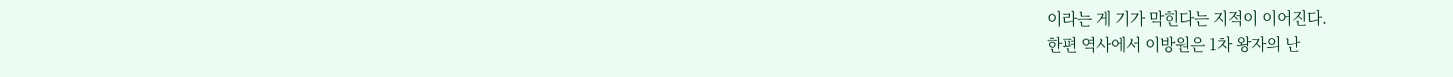이라는 게 기가 막힌다는 지적이 이어진다.
한편 역사에서 이방원은 1차 왕자의 난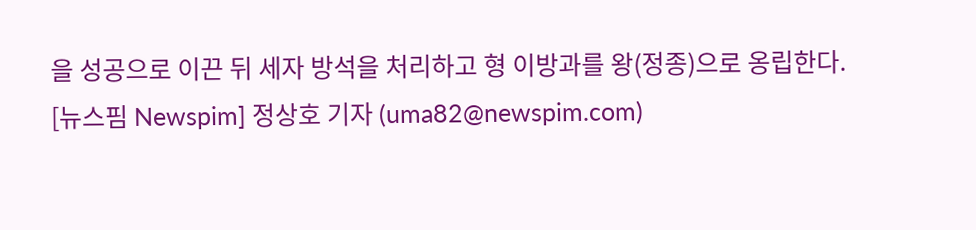을 성공으로 이끈 뒤 세자 방석을 처리하고 형 이방과를 왕(정종)으로 옹립한다.
[뉴스핌 Newspim] 정상호 기자 (uma82@newspim.com)